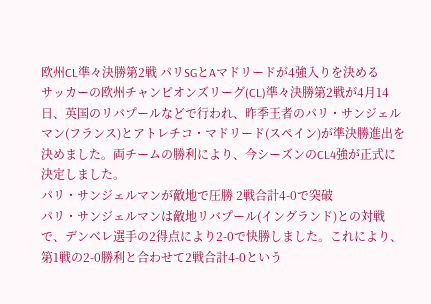欧州CL準々決勝第2戦 パリSGとAマドリードが4強入りを決める
サッカーの欧州チャンピオンズリーグ(CL)準々決勝第2戦が4月14日、英国のリバプールなどで行われ、昨季王者のパリ・サンジェルマン(フランス)とアトレチコ・マドリード(スペイン)が準決勝進出を決めました。両チームの勝利により、今シーズンのCL4強が正式に決定しました。
パリ・サンジェルマンが敵地で圧勝 2戦合計4-0で突破
パリ・サンジェルマンは敵地リバプール(イングランド)との対戦で、デンベレ選手の2得点により2-0で快勝しました。これにより、第1戦の2-0勝利と合わせて2戦合計4-0という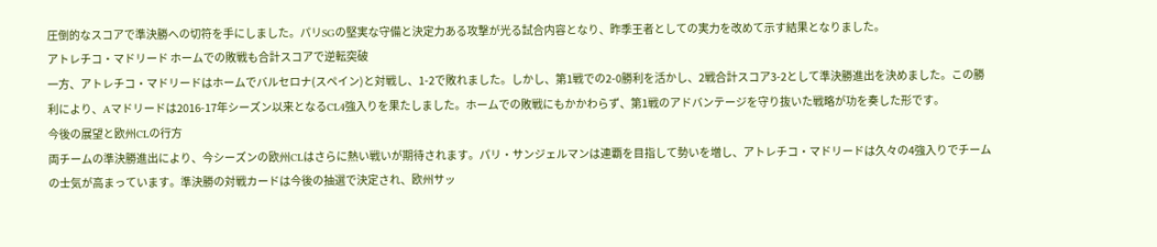圧倒的なスコアで準決勝への切符を手にしました。パリSGの堅実な守備と決定力ある攻撃が光る試合内容となり、昨季王者としての実力を改めて示す結果となりました。
アトレチコ・マドリード ホームでの敗戦も合計スコアで逆転突破
一方、アトレチコ・マドリードはホームでバルセロナ(スペイン)と対戦し、1-2で敗れました。しかし、第1戦での2-0勝利を活かし、2戦合計スコア3-2として準決勝進出を決めました。この勝利により、Aマドリードは2016-17年シーズン以来となるCL4強入りを果たしました。ホームでの敗戦にもかかわらず、第1戦のアドバンテージを守り抜いた戦略が功を奏した形です。
今後の展望と欧州CLの行方
両チームの準決勝進出により、今シーズンの欧州CLはさらに熱い戦いが期待されます。パリ・サンジェルマンは連覇を目指して勢いを増し、アトレチコ・マドリードは久々の4強入りでチームの士気が高まっています。準決勝の対戦カードは今後の抽選で決定され、欧州サッ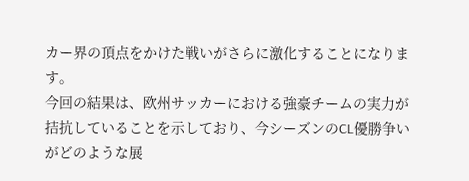カー界の頂点をかけた戦いがさらに激化することになります。
今回の結果は、欧州サッカーにおける強豪チームの実力が拮抗していることを示しており、今シーズンのCL優勝争いがどのような展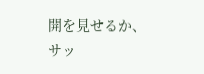開を見せるか、サッ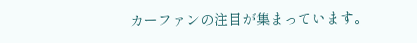カーファンの注目が集まっています。